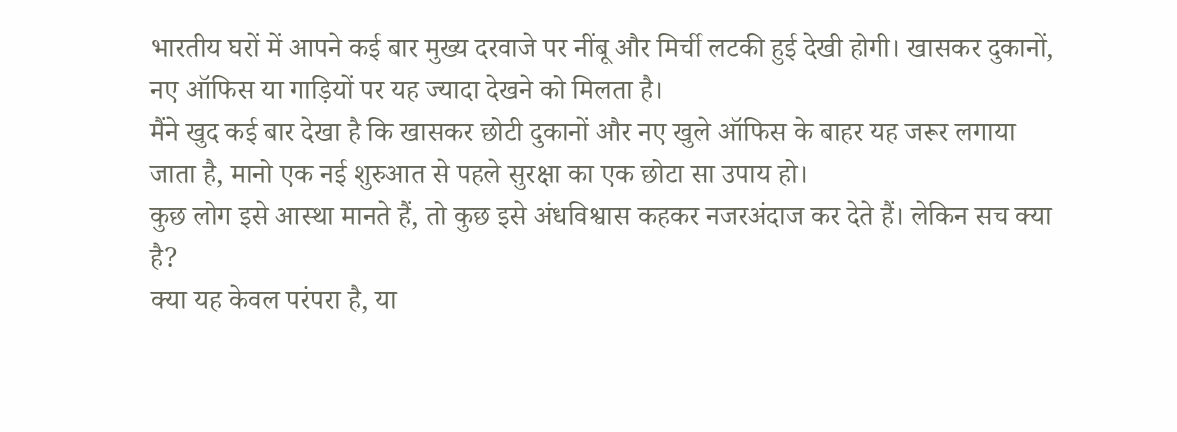भारतीय घरों में आपने कई बार मुख्य दरवाजे पर नींबू और मिर्ची लटकी हुई देखी होगी। खासकर दुकानों, नए ऑफिस या गाड़ियों पर यह ज्यादा देखने को मिलता है।
मैंने खुद कई बार देखा है कि खासकर छोटी दुकानों और नए खुले ऑफिस के बाहर यह जरूर लगाया जाता है, मानो एक नई शुरुआत से पहले सुरक्षा का एक छोटा सा उपाय हो।
कुछ लोग इसे आस्था मानते हैं, तो कुछ इसे अंधविश्वास कहकर नजरअंदाज कर देते हैं। लेकिन सच क्या है?
क्या यह केवल परंपरा है, या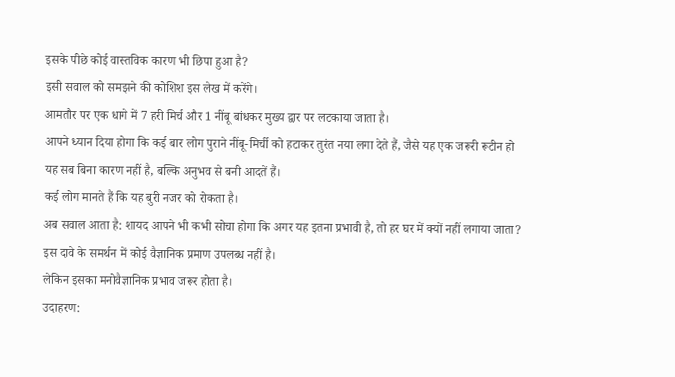इसके पीछे कोई वास्तविक कारण भी छिपा हुआ है?
इसी सवाल को समझने की कोशिश इस लेख में करेंगे।
आमतौर पर एक धागे में 7 हरी मिर्च और 1 नींबू बांधकर मुख्य द्वार पर लटकाया जाता है।
आपने ध्यान दिया होगा कि कई बार लोग पुराने नींबू-मिर्ची को हटाकर तुरंत नया लगा देते हैं, जैसे यह एक जरूरी रूटीन हो
यह सब बिना कारण नहीं है, बल्कि अनुभव से बनी आदतें हैं।
कई लोग मानते हैं कि यह बुरी नजर को रोकता है।
अब सवाल आता है: शायद आपने भी कभी सोचा होगा कि अगर यह इतना प्रभावी है, तो हर घर में क्यों नहीं लगाया जाता?
इस दावे के समर्थन में कोई वैज्ञानिक प्रमाण उपलब्ध नहीं है।
लेकिन इसका मनोवैज्ञानिक प्रभाव जरूर होता है।
उदाहरण: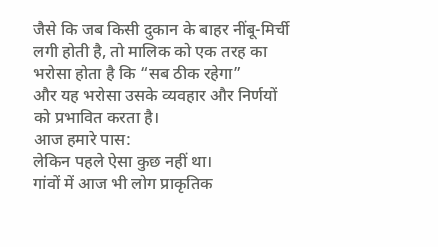जैसे कि जब किसी दुकान के बाहर नींबू-मिर्ची लगी होती है, तो मालिक को एक तरह का भरोसा होता है कि “सब ठीक रहेगा”
और यह भरोसा उसके व्यवहार और निर्णयों को प्रभावित करता है।
आज हमारे पास:
लेकिन पहले ऐसा कुछ नहीं था।
गांवों में आज भी लोग प्राकृतिक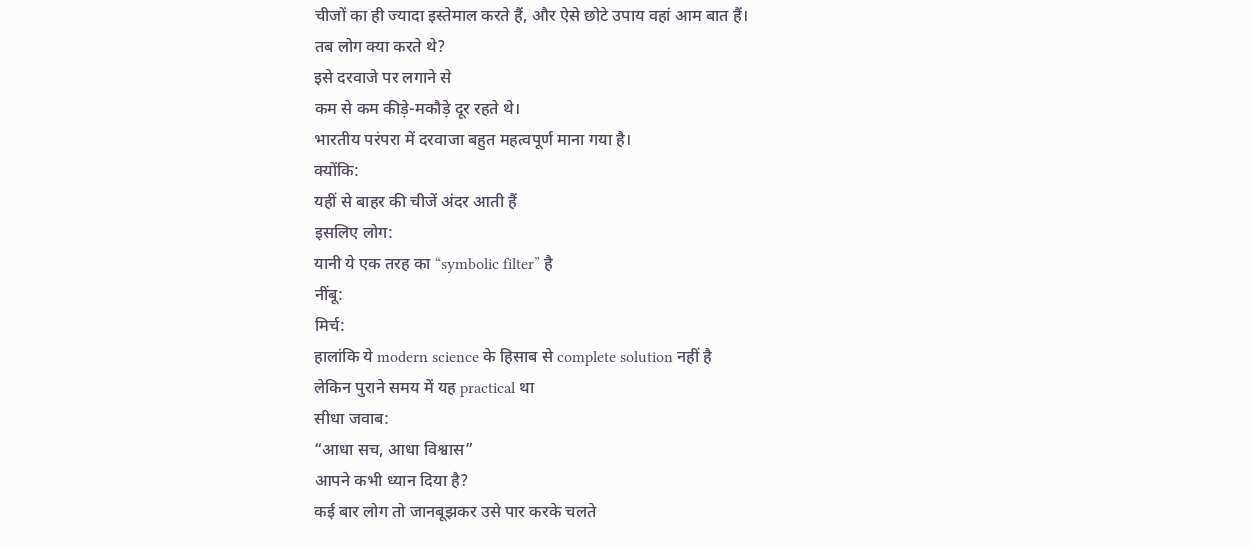चीजों का ही ज्यादा इस्तेमाल करते हैं, और ऐसे छोटे उपाय वहां आम बात हैं।
तब लोग क्या करते थे?
इसे दरवाजे पर लगाने से
कम से कम कीड़े-मकौड़े दूर रहते थे।
भारतीय परंपरा में दरवाजा बहुत महत्वपूर्ण माना गया है।
क्योंकि:
यहीं से बाहर की चीजें अंदर आती हैं
इसलिए लोग:
यानी ये एक तरह का “symbolic filter” है
नींबू:
मिर्च:
हालांकि ये modern science के हिसाब से complete solution नहीं है
लेकिन पुराने समय में यह practical था
सीधा जवाब:
“आधा सच, आधा विश्वास”
आपने कभी ध्यान दिया है?
कई बार लोग तो जानबूझकर उसे पार करके चलते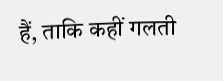हैं, ताकि कहीं गलती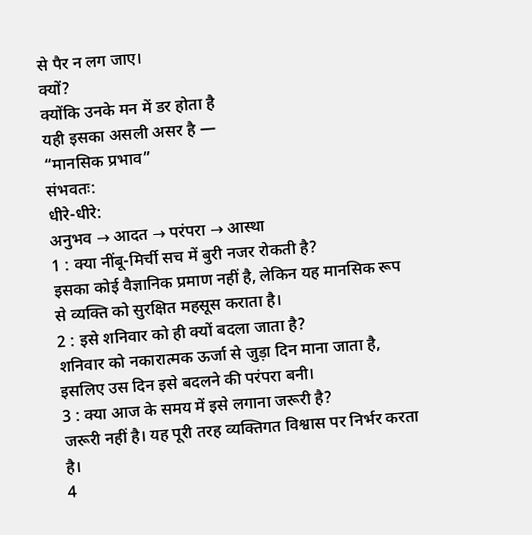से पैर न लग जाए।
क्यों?
क्योंकि उनके मन में डर होता है
यही इसका असली असर है —
“मानसिक प्रभाव”
संभवतः:
धीरे-धीरे:
अनुभव → आदत → परंपरा → आस्था
1 : क्या नींबू-मिर्ची सच में बुरी नजर रोकती है?
इसका कोई वैज्ञानिक प्रमाण नहीं है, लेकिन यह मानसिक रूप से व्यक्ति को सुरक्षित महसूस कराता है।
2 : इसे शनिवार को ही क्यों बदला जाता है?
शनिवार को नकारात्मक ऊर्जा से जुड़ा दिन माना जाता है, इसलिए उस दिन इसे बदलने की परंपरा बनी।
3 : क्या आज के समय में इसे लगाना जरूरी है?
जरूरी नहीं है। यह पूरी तरह व्यक्तिगत विश्वास पर निर्भर करता है।
4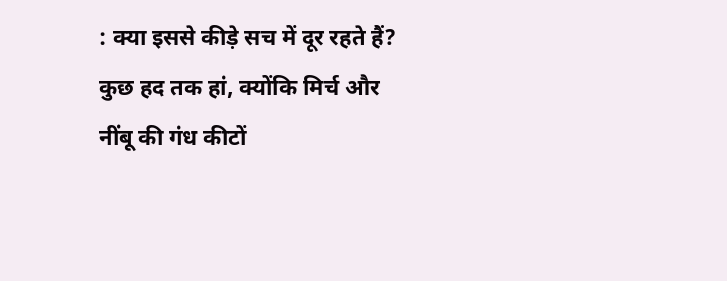: क्या इससे कीड़े सच में दूर रहते हैं?
कुछ हद तक हां, क्योंकि मिर्च और नींबू की गंध कीटों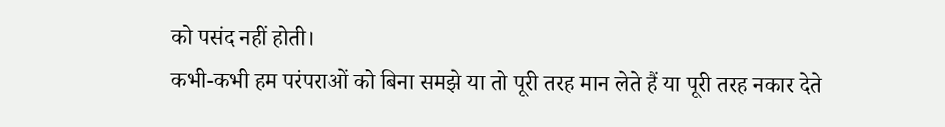को पसंद नहीं होती।
कभी-कभी हम परंपराओं को बिना समझे या तो पूरी तरह मान लेते हैं या पूरी तरह नकार देते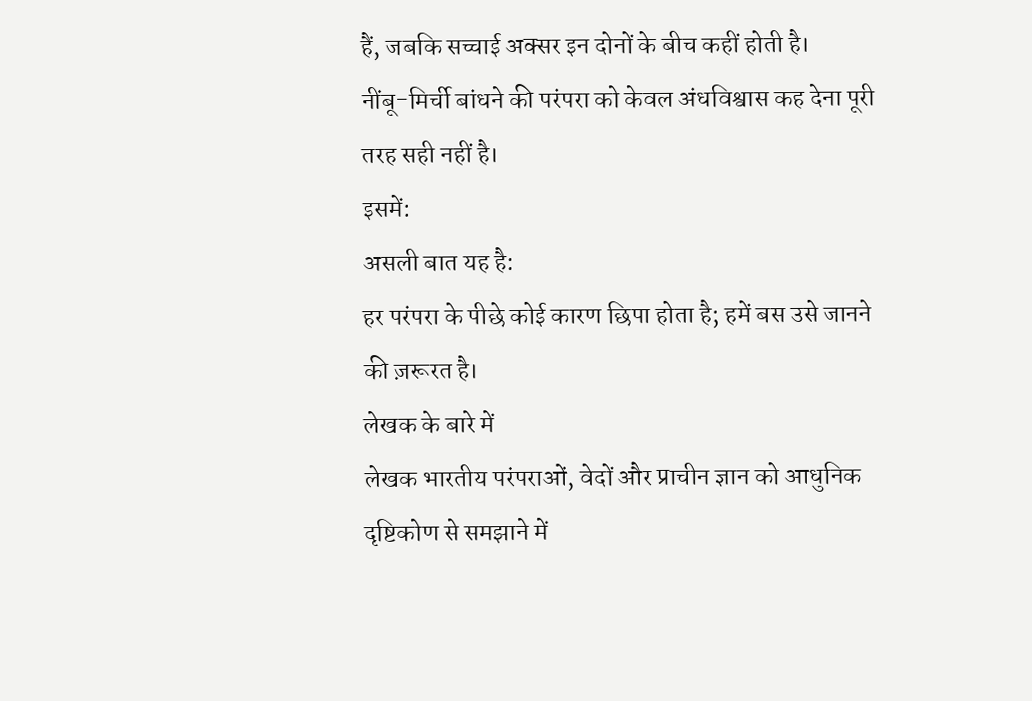हैं, जबकि सच्चाई अक्सर इन दोनों के बीच कहीं होती है।
नींबू-मिर्ची बांधने की परंपरा को केवल अंधविश्वास कह देना पूरी तरह सही नहीं है।
इसमें:
असली बात यह है:
हर परंपरा के पीछे कोई कारण छिपा होता है; हमें बस उसे जानने की ज़रूरत है।
लेखक के बारे में
लेखक भारतीय परंपराओं, वेदों और प्राचीन ज्ञान को आधुनिक दृष्टिकोण से समझाने में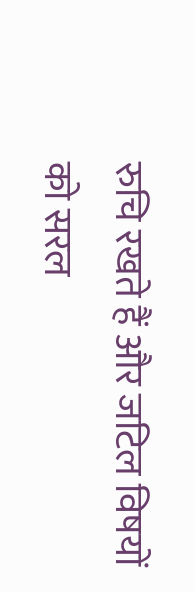रुचि रखते हैं और जटिल विषयों को सरल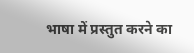भाषा में प्रस्तुत करने का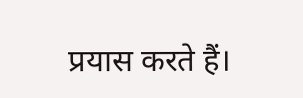प्रयास करते हैं।